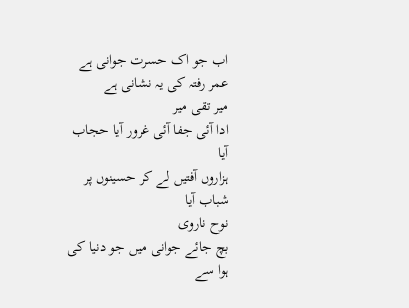اب جو اک حسرت جوانی ہے
عمر رفتہ کی یہ نشانی ہے
میر تقی میر
ادا آئی جفا آئی غرور آیا حجاب آیا
ہزاروں آفتیں لے کر حسینوں پر شباب آیا
نوح ناروی
بچ جائے جوانی میں جو دنیا کی ہوا سے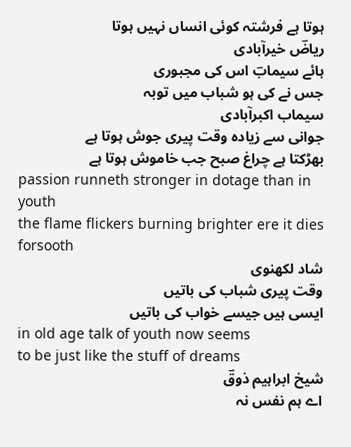ہوتا ہے فرشتہ کوئی انساں نہیں ہوتا
ریاضؔ خیرآبادی
ہائے سیمابؔ اس کی مجبوری
جس نے کی ہو شباب میں توبہ
سیماب اکبرآبادی
جوانی سے زیادہ وقت پیری جوش ہوتا ہے
بھڑکتا ہے چراغ صبح جب خاموش ہوتا ہے
passion runneth stronger in dotage than in youth
the flame flickers burning brighter ere it dies forsooth
شاد لکھنوی
وقت پیری شباب کی باتیں
ایسی ہیں جیسے خواب کی باتیں
in old age talk of youth now seems
to be just like the stuff of dreams
شیخ ابراہیم ذوقؔ
اے ہم نفس نہ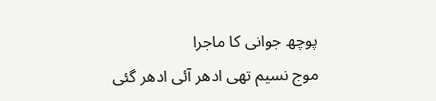پوچھ جوانی کا ماجرا
موج نسیم تھی ادھر آئی ادھر گئی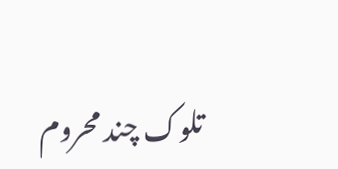تلوک چند محروم